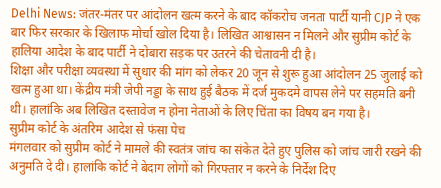Delhi News: जंतर-मंतर पर आंदोलन खत्म करने के बाद कॉकरोच जनता पार्टी यानी CJP ने एक बार फिर सरकार के खिलाफ मोर्चा खोल दिया है। लिखित आश्वासन न मिलने और सुप्रीम कोर्ट के हालिया आदेश के बाद पार्टी ने दोबारा सड़क पर उतरने की चेतावनी दी है।
शिक्षा और परीक्षा व्यवस्था में सुधार की मांग को लेकर 20 जून से शुरू हुआ आंदोलन 25 जुलाई को खत्म हुआ था। केंद्रीय मंत्री जेपी नड्डा के साथ हुई बैठक में दर्ज मुकदमे वापस लेने पर सहमति बनी थी। हालांकि अब लिखित दस्तावेज न होना नेताओं के लिए चिंता का विषय बन गया है।
सुप्रीम कोर्ट के अंतरिम आदेश से फंसा पेच
मंगलवार को सुप्रीम कोर्ट ने मामले की स्वतंत्र जांच का संकेत देते हुए पुलिस को जांच जारी रखने की अनुमति दे दी। हालांकि कोर्ट ने बेदाग लोगों को गिरफ्तार न करने के निर्देश दिए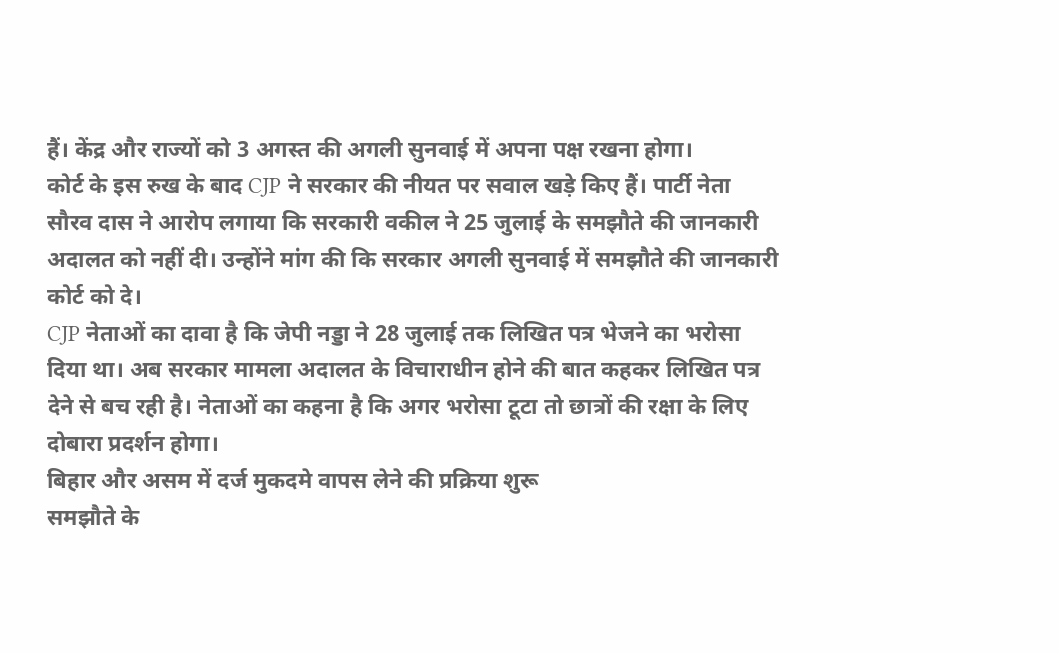हैं। केंद्र और राज्यों को 3 अगस्त की अगली सुनवाई में अपना पक्ष रखना होगा।
कोर्ट के इस रुख के बाद CJP ने सरकार की नीयत पर सवाल खड़े किए हैं। पार्टी नेता सौरव दास ने आरोप लगाया कि सरकारी वकील ने 25 जुलाई के समझौते की जानकारी अदालत को नहीं दी। उन्होंने मांग की कि सरकार अगली सुनवाई में समझौते की जानकारी कोर्ट को दे।
CJP नेताओं का दावा है कि जेपी नड्डा ने 28 जुलाई तक लिखित पत्र भेजने का भरोसा दिया था। अब सरकार मामला अदालत के विचाराधीन होने की बात कहकर लिखित पत्र देने से बच रही है। नेताओं का कहना है कि अगर भरोसा टूटा तो छात्रों की रक्षा के लिए दोबारा प्रदर्शन होगा।
बिहार और असम में दर्ज मुकदमे वापस लेने की प्रक्रिया शुरू
समझौते के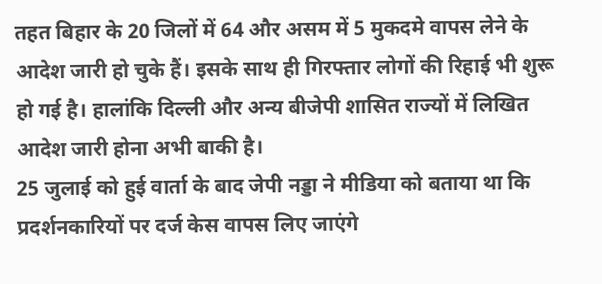तहत बिहार के 20 जिलों में 64 और असम में 5 मुकदमे वापस लेने के आदेश जारी हो चुके हैं। इसके साथ ही गिरफ्तार लोगों की रिहाई भी शुरू हो गई है। हालांकि दिल्ली और अन्य बीजेपी शासित राज्यों में लिखित आदेश जारी होना अभी बाकी है।
25 जुलाई को हुई वार्ता के बाद जेपी नड्डा ने मीडिया को बताया था कि प्रदर्शनकारियों पर दर्ज केस वापस लिए जाएंगे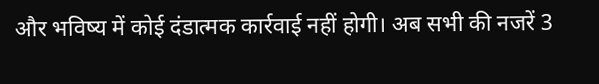और भविष्य में कोई दंडात्मक कार्रवाई नहीं होगी। अब सभी की नजरें 3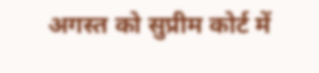अगस्त को सुप्रीम कोर्ट में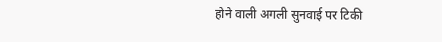होने वाली अगली सुनवाई पर टिकी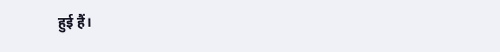हुई हैं।